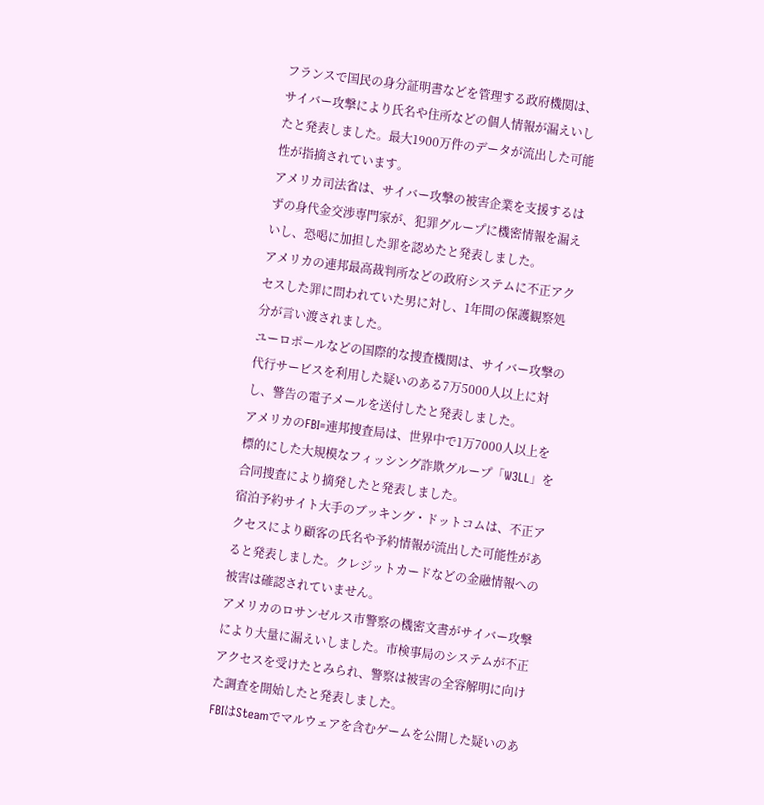フランスで国民の身分証明書などを管理する政府機関は、サイバー攻撃により氏名や住所などの個人情報が漏えいしたと発表しました。最大1900万件のデータが流出した可能性が指摘されています。
アメリカ司法省は、サイバー攻撃の被害企業を支援するはずの身代金交渉専門家が、犯罪グループに機密情報を漏えいし、恐喝に加担した罪を認めたと発表しました。
アメリカの連邦最高裁判所などの政府システムに不正アクセスした罪に問われていた男に対し、1年間の保護観察処分が言い渡されました。
ユーロポールなどの国際的な捜査機関は、サイバー攻撃の代行サービスを利用した疑いのある7万5000人以上に対し、警告の電子メールを送付したと発表しました。
アメリカのFBI=連邦捜査局は、世界中で1万7000人以上を標的にした大規模なフィッシング詐欺グループ「W3LL」を合同捜査により摘発したと発表しました。
宿泊予約サイト大手のブッキング・ドットコムは、不正アクセスにより顧客の氏名や予約情報が流出した可能性があると発表しました。クレジットカードなどの金融情報への被害は確認されていません。
アメリカのロサンゼルス市警察の機密文書がサイバー攻撃により大量に漏えいしました。市検事局のシステムが不正アクセスを受けたとみられ、警察は被害の全容解明に向けた調査を開始したと発表しました。
FBIはSteamでマルウェアを含むゲームを公開した疑いのあ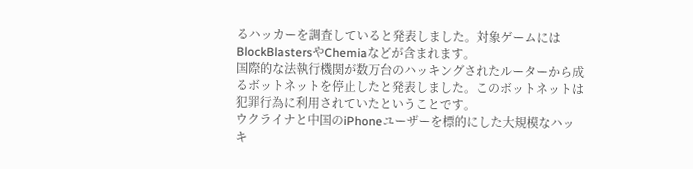るハッカーを調査していると発表しました。対象ゲームにはBlockBlastersやChemiaなどが含まれます。
国際的な法執行機関が数万台のハッキングされたルーターから成るボットネットを停止したと発表しました。このボットネットは犯罪行為に利用されていたということです。
ウクライナと中国のiPhoneユーザーを標的にした大規模なハッキ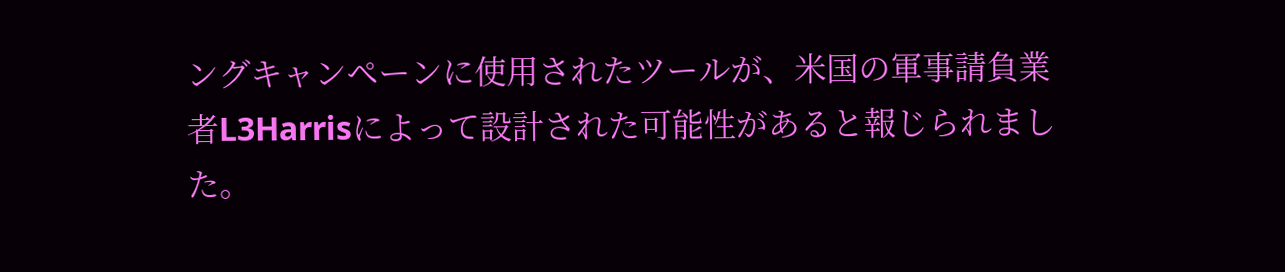ングキャンペーンに使用されたツールが、米国の軍事請負業者L3Harrisによって設計された可能性があると報じられました。